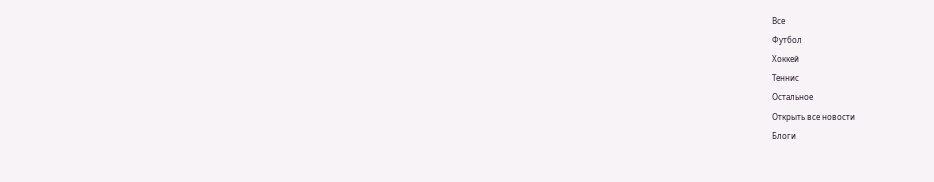Все
Футбол
Хоккей
Теннис
Остальное
Открыть все новости
Блоги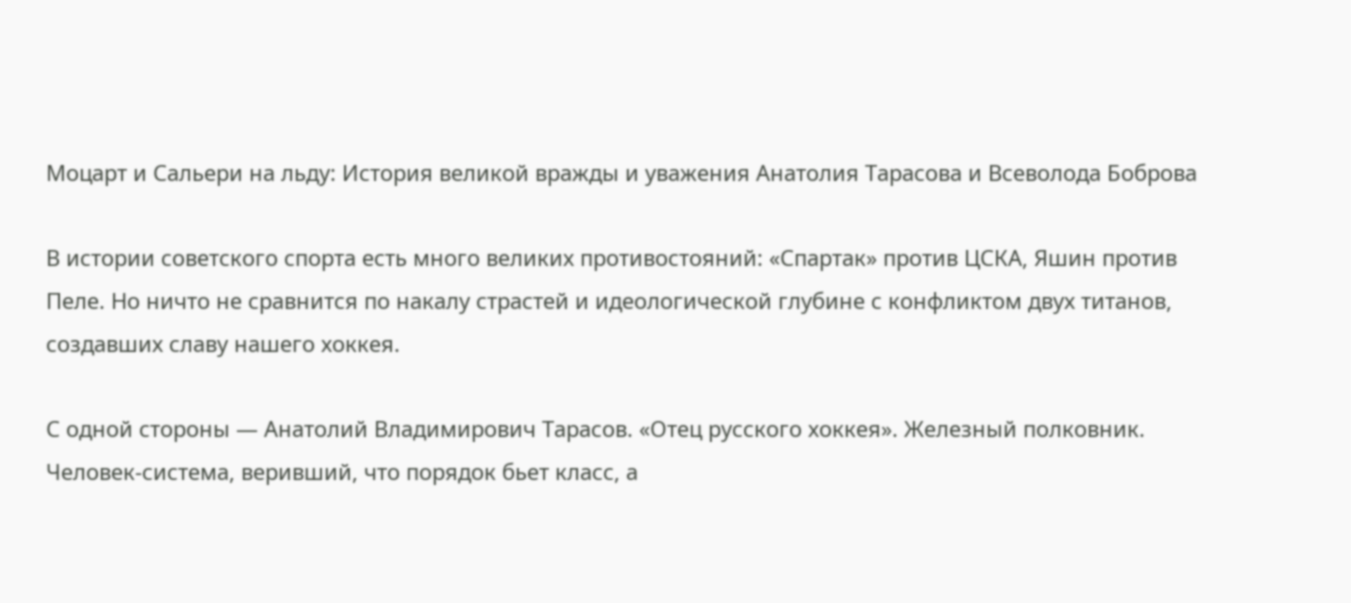Моцарт и Сальери на льду: История великой вражды и уважения Анатолия Тарасова и Всеволода Боброва

В истории советского спорта есть много великих противостояний: «Спартак» против ЦСКА, Яшин против Пеле. Но ничто не сравнится по накалу страстей и идеологической глубине с конфликтом двух титанов, создавших славу нашего хоккея.

С одной стороны — Анатолий Владимирович Тарасов. «Отец русского хоккея». Железный полковник. Человек-система, веривший, что порядок бьет класс, а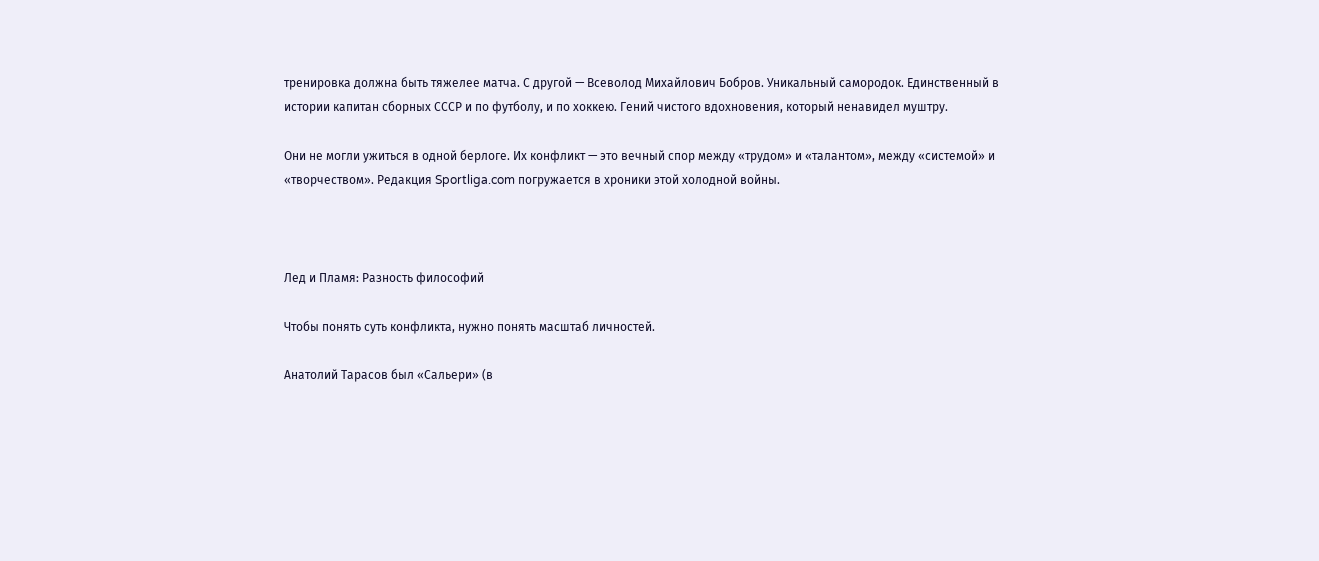тренировка должна быть тяжелее матча. С другой — Всеволод Михайлович Бобров. Уникальный самородок. Единственный в истории капитан сборных СССР и по футболу, и по хоккею. Гений чистого вдохновения, который ненавидел муштру.

Они не могли ужиться в одной берлоге. Их конфликт — это вечный спор между «трудом» и «талантом», между «системой» и «творчеством». Редакция Sportliga.com погружается в хроники этой холодной войны.



Лед и Пламя: Разность философий

Чтобы понять суть конфликта, нужно понять масштаб личностей.

Анатолий Тарасов был «Сальери» (в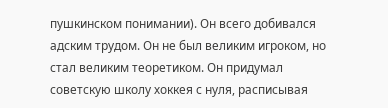пушкинском понимании). Он всего добивался адским трудом. Он не был великим игроком, но стал великим теоретиком. Он придумал советскую школу хоккея с нуля, расписывая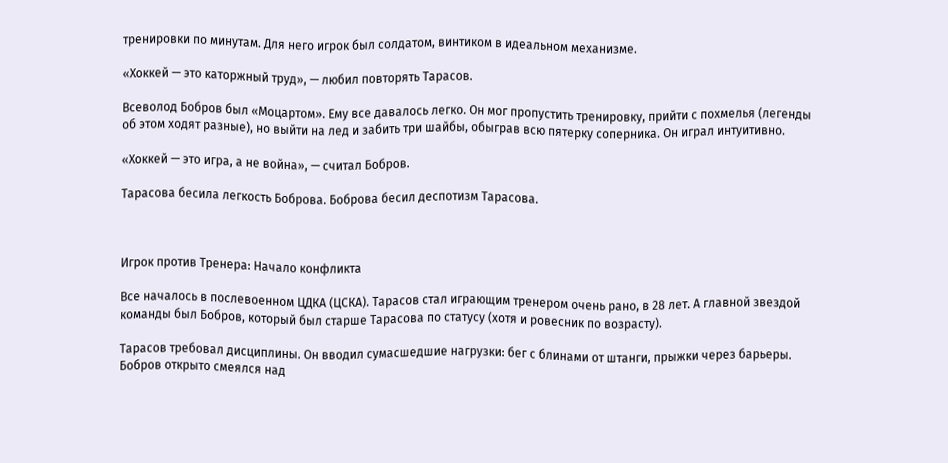тренировки по минутам. Для него игрок был солдатом, винтиком в идеальном механизме.

«Хоккей — это каторжный труд», — любил повторять Тарасов.

Всеволод Бобров был «Моцартом». Ему все давалось легко. Он мог пропустить тренировку, прийти с похмелья (легенды об этом ходят разные), но выйти на лед и забить три шайбы, обыграв всю пятерку соперника. Он играл интуитивно.

«Хоккей — это игра, а не война», — считал Бобров.

Тарасова бесила легкость Боброва. Боброва бесил деспотизм Тарасова.



Игрок против Тренера: Начало конфликта

Все началось в послевоенном ЦДКА (ЦСКА). Тарасов стал играющим тренером очень рано, в 28 лет. А главной звездой команды был Бобров, который был старше Тарасова по статусу (хотя и ровесник по возрасту).

Тарасов требовал дисциплины. Он вводил сумасшедшие нагрузки: бег с блинами от штанги, прыжки через барьеры. Бобров открыто смеялся над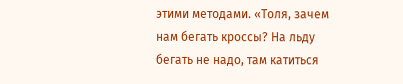этими методами. «Толя, зачем нам бегать кроссы? На льду бегать не надо, там катиться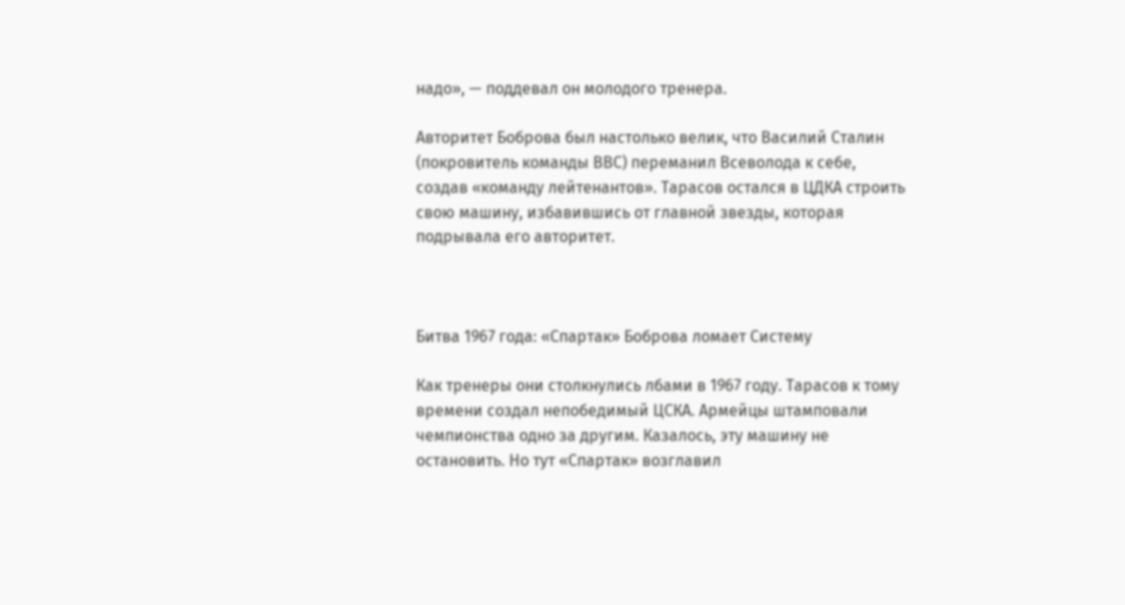надо», — поддевал он молодого тренера.

Авторитет Боброва был настолько велик, что Василий Сталин (покровитель команды ВВС) переманил Всеволода к себе, создав «команду лейтенантов». Тарасов остался в ЦДКА строить свою машину, избавившись от главной звезды, которая подрывала его авторитет.



Битва 1967 года: «Спартак» Боброва ломает Систему

Как тренеры они столкнулись лбами в 1967 году. Тарасов к тому времени создал непобедимый ЦСКА. Армейцы штамповали чемпионства одно за другим. Казалось, эту машину не остановить. Но тут «Спартак» возглавил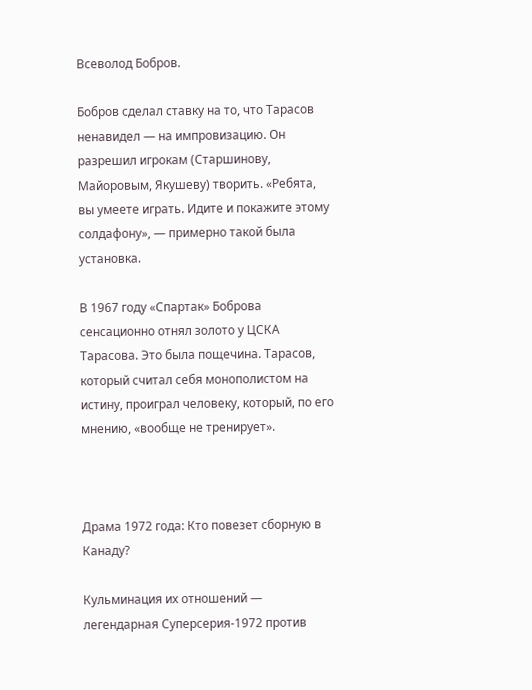Всеволод Бобров.

Бобров сделал ставку на то, что Тарасов ненавидел — на импровизацию. Он разрешил игрокам (Старшинову, Майоровым, Якушеву) творить. «Ребята, вы умеете играть. Идите и покажите этому солдафону», — примерно такой была установка.

В 1967 году «Спартак» Боброва сенсационно отнял золото у ЦСКА Тарасова. Это была пощечина. Тарасов, который считал себя монополистом на истину, проиграл человеку, который, по его мнению, «вообще не тренирует».



Драма 1972 года: Кто повезет сборную в Канаду?

Кульминация их отношений — легендарная Суперсерия-1972 против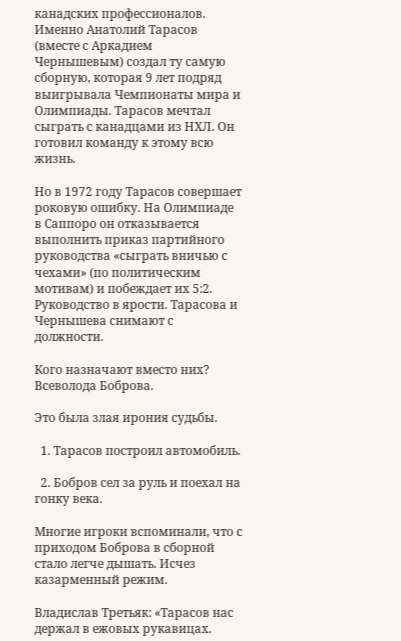канадских профессионалов. Именно Анатолий Тарасов (вместе с Аркадием Чернышевым) создал ту самую сборную, которая 9 лет подряд выигрывала Чемпионаты мира и Олимпиады. Тарасов мечтал сыграть с канадцами из НХЛ. Он готовил команду к этому всю жизнь.

Но в 1972 году Тарасов совершает роковую ошибку. На Олимпиаде в Саппоро он отказывается выполнить приказ партийного руководства «сыграть вничью с чехами» (по политическим мотивам) и побеждает их 5:2. Руководство в ярости. Тарасова и Чернышева снимают с должности.

Кого назначают вместо них? Всеволода Боброва.

Это была злая ирония судьбы.

  1. Тарасов построил автомобиль.

  2. Бобров сел за руль и поехал на гонку века.

Многие игроки вспоминали, что с приходом Боброва в сборной стало легче дышать. Исчез казарменный режим.

Владислав Третьяк: «Тарасов нас держал в ежовых рукавицах.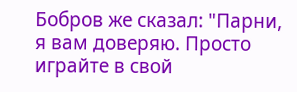Бобров же сказал: "Парни, я вам доверяю. Просто играйте в свой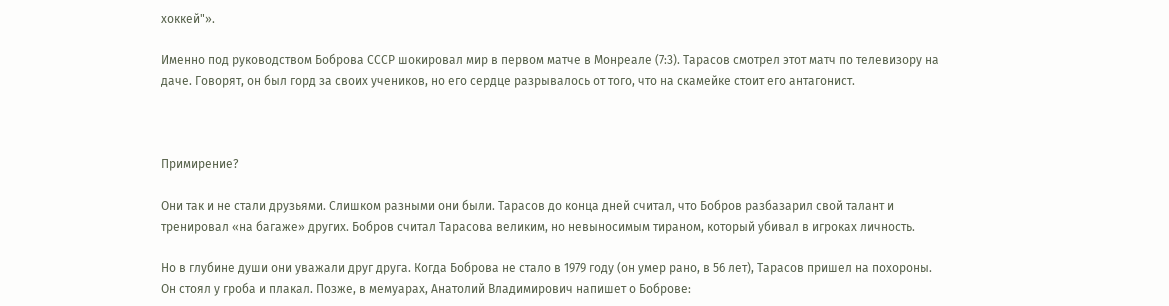хоккей"».

Именно под руководством Боброва СССР шокировал мир в первом матче в Монреале (7:3). Тарасов смотрел этот матч по телевизору на даче. Говорят, он был горд за своих учеников, но его сердце разрывалось от того, что на скамейке стоит его антагонист.



Примирение?

Они так и не стали друзьями. Слишком разными они были. Тарасов до конца дней считал, что Бобров разбазарил свой талант и тренировал «на багаже» других. Бобров считал Тарасова великим, но невыносимым тираном, который убивал в игроках личность.

Но в глубине души они уважали друг друга. Когда Боброва не стало в 1979 году (он умер рано, в 56 лет), Тарасов пришел на похороны. Он стоял у гроба и плакал. Позже, в мемуарах, Анатолий Владимирович напишет о Боброве: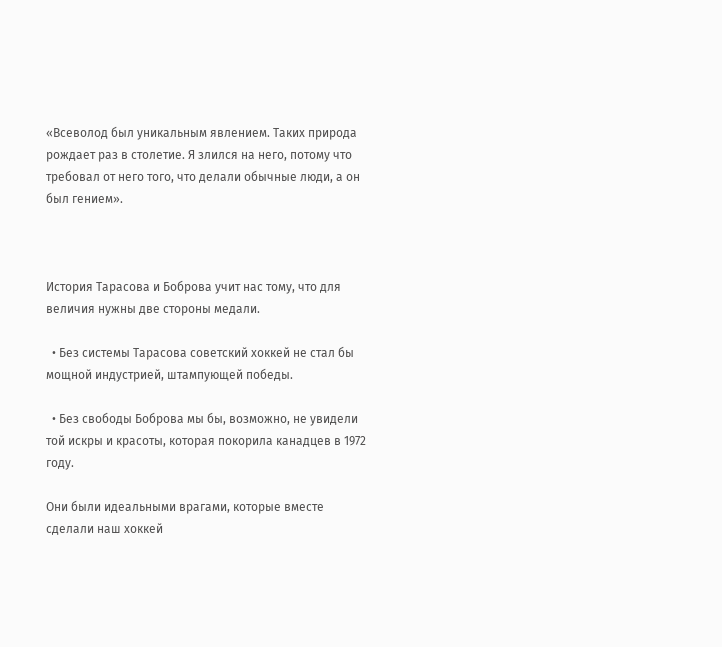«Всеволод был уникальным явлением. Таких природа рождает раз в столетие. Я злился на него, потому что требовал от него того, что делали обычные люди, а он был гением».



История Тарасова и Боброва учит нас тому, что для величия нужны две стороны медали.

  • Без системы Тарасова советский хоккей не стал бы мощной индустрией, штампующей победы.

  • Без свободы Боброва мы бы, возможно, не увидели той искры и красоты, которая покорила канадцев в 1972 году.

Они были идеальными врагами, которые вместе сделали наш хоккей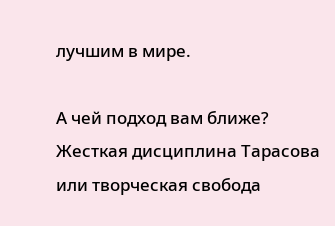лучшим в мире.

А чей подход вам ближе? Жесткая дисциплина Тарасова или творческая свобода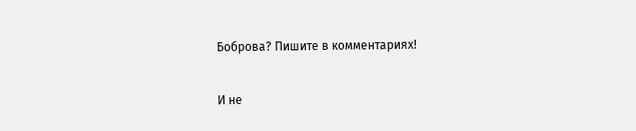Боброва? Пишите в комментариях!

И не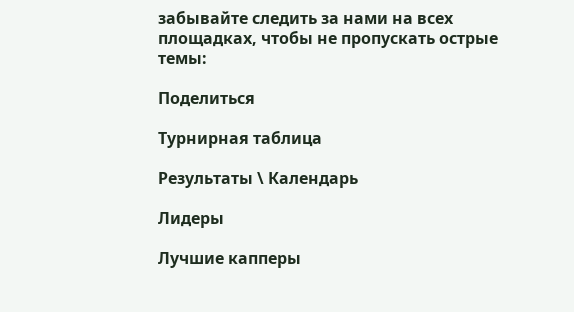забывайте следить за нами на всех площадках, чтобы не пропускать острые темы:

Поделиться

Турнирная таблица

Результаты \ Календарь

Лидеры

Лучшие капперы